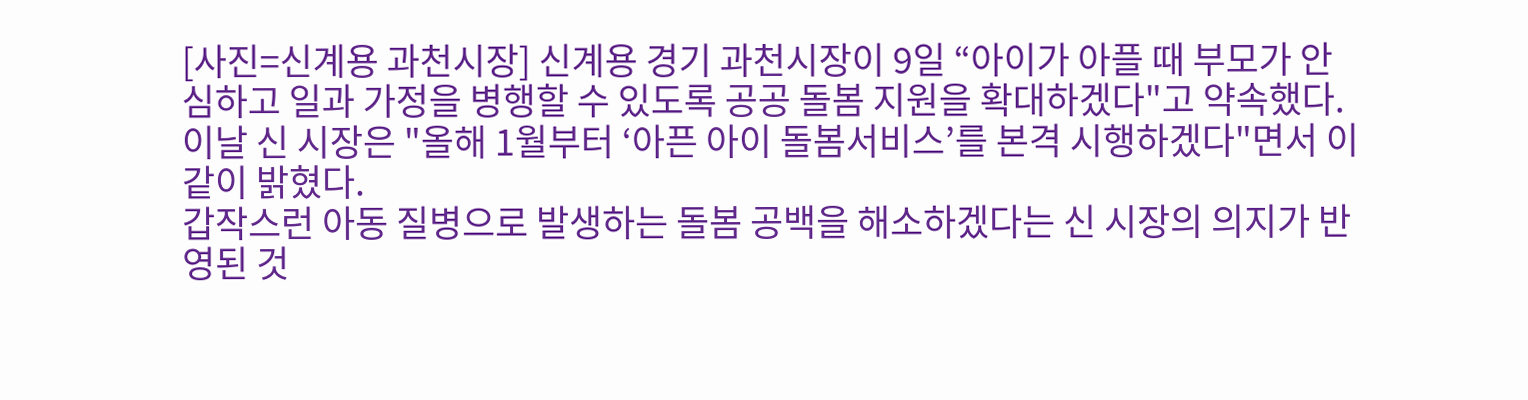[사진=신계용 과천시장] 신계용 경기 과천시장이 9일 “아이가 아플 때 부모가 안심하고 일과 가정을 병행할 수 있도록 공공 돌봄 지원을 확대하겠다"고 약속했다.
이날 신 시장은 "올해 1월부터 ‘아픈 아이 돌봄서비스’를 본격 시행하겠다"면서 이 같이 밝혔다.
갑작스런 아동 질병으로 발생하는 돌봄 공백을 해소하겠다는 신 시장의 의지가 반영된 것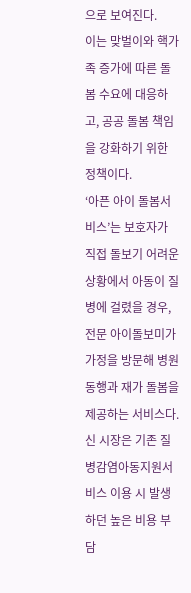으로 보여진다.
이는 맞벌이와 핵가족 증가에 따른 돌봄 수요에 대응하고, 공공 돌봄 책임을 강화하기 위한 정책이다.
‘아픈 아이 돌봄서비스’는 보호자가 직접 돌보기 어려운 상황에서 아동이 질병에 걸렸을 경우, 전문 아이돌보미가 가정을 방문해 병원 동행과 재가 돌봄을 제공하는 서비스다.
신 시장은 기존 질병감염아동지원서비스 이용 시 발생하던 높은 비용 부담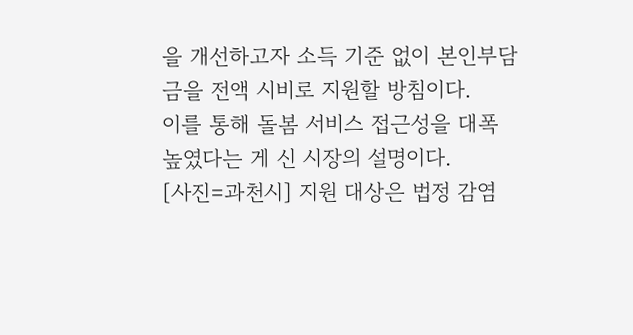을 개선하고자 소득 기준 없이 본인부담금을 전액 시비로 지원할 방침이다.
이를 통해 돌봄 서비스 접근성을 대폭 높였다는 게 신 시장의 설명이다.
[사진=과천시] 지원 대상은 법정 감염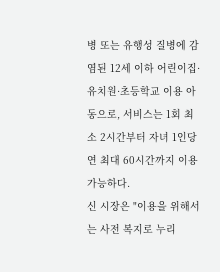병 또는 유행성 질병에 감염된 12세 이하 어린이집·유치원·초등학교 이용 아동으로, 서비스는 1회 최소 2시간부터 자녀 1인당 연 최대 60시간까지 이용 가능하다.
신 시장은 "이용을 위해서는 사전 복지로 누리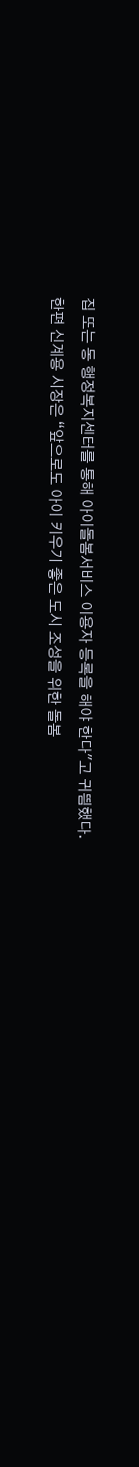집 또는 동 행정복지센터를 통해 아이돌봄서비스 이용자 등록을 해야 한다"고 귀띔했다.
한편 신계용 시장은 “앞으로도 아이 키우기 좋은 도시 조성을 위한 돌봄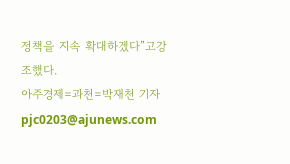정책을 지속 확대하겠다”고강조했다.
아주경제=과천=박재천 기자 pjc0203@ajunews.com